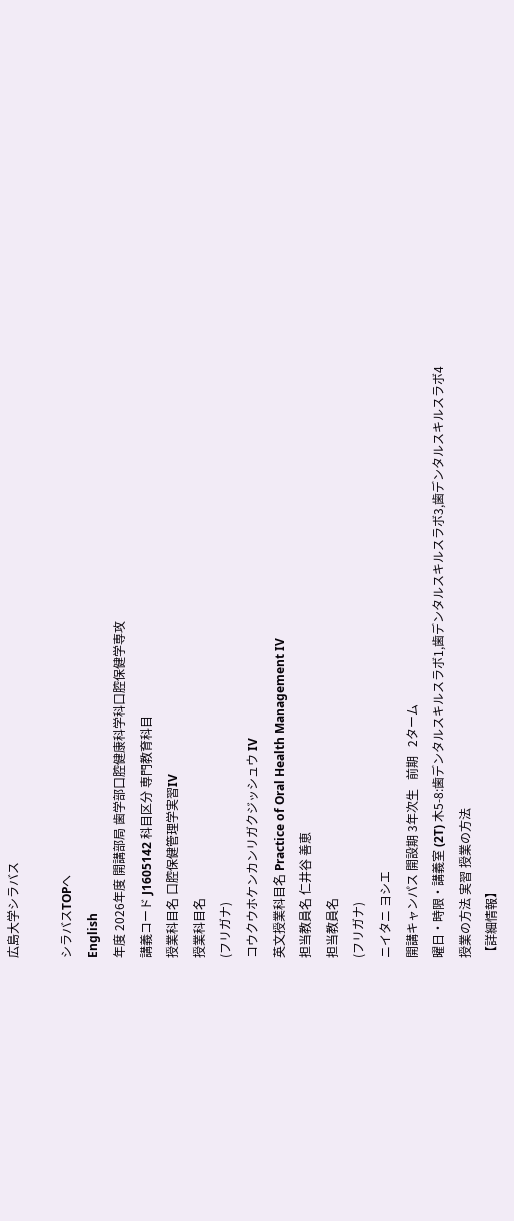広島大学シラバス

シラバスTOPへ
English
年度 2026年度 開講部局 歯学部口腔健康科学科口腔保健学専攻
講義コード J1605142 科目区分 専門教育科目
授業科目名 口腔保健管理学実習IV
授業科目名
(フリガナ)
コウクウホケンカンリガクジッシュウ IV
英文授業科目名 Practice of Oral Health Management IV
担当教員名 仁井谷 善恵
担当教員名
(フリガナ)
ニイタニ ヨシエ
開講キャンパス 開設期 3年次生   前期   2ターム
曜日・時限・講義室 (2T) 木5-8:歯デンタルスキルスラボ1,歯デンタルスキルスラボ3,歯デンタルスキルスラボ4
授業の方法 実習 授業の方法
【詳細情報】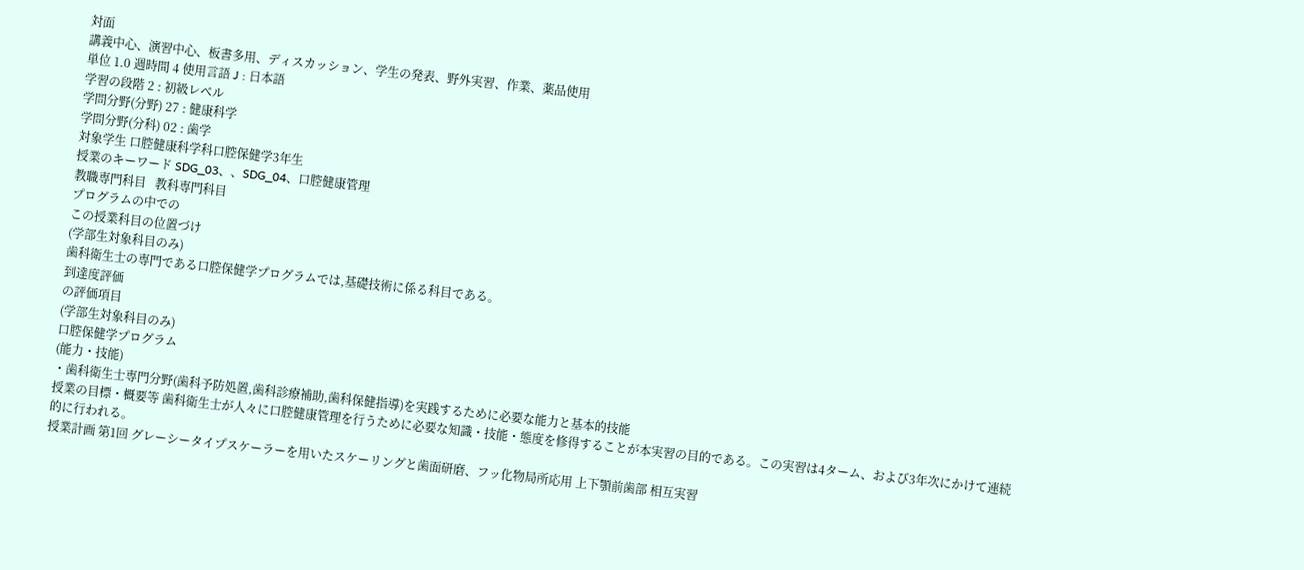対面
講義中心、演習中心、板書多用、ディスカッション、学生の発表、野外実習、作業、薬品使用
単位 1.0 週時間 4 使用言語 J : 日本語
学習の段階 2 : 初級レベル
学問分野(分野) 27 : 健康科学
学問分野(分科) 02 : 歯学
対象学生 口腔健康科学科口腔保健学3年生
授業のキーワード SDG_03、、SDG_04、口腔健康管理
教職専門科目   教科専門科目
プログラムの中での
この授業科目の位置づけ
(学部生対象科目のみ)
歯科衛生士の専門である口腔保健学プログラムでは,基礎技術に係る科目である。
到達度評価
の評価項目
(学部生対象科目のみ)
口腔保健学プログラム
(能力・技能)
・歯科衛生士専門分野(歯科予防処置,歯科診療補助,歯科保健指導)を実践するために必要な能力と基本的技能
授業の目標・概要等 歯科衛生士が人々に口腔健康管理を行うために必要な知識・技能・態度を修得することが本実習の目的である。この実習は4ターム、および3年次にかけて連続的に行われる。
授業計画 第1回 グレーシータイプスケーラーを用いたスケーリングと歯面研磨、フッ化物局所応用 上下顎前歯部 相互実習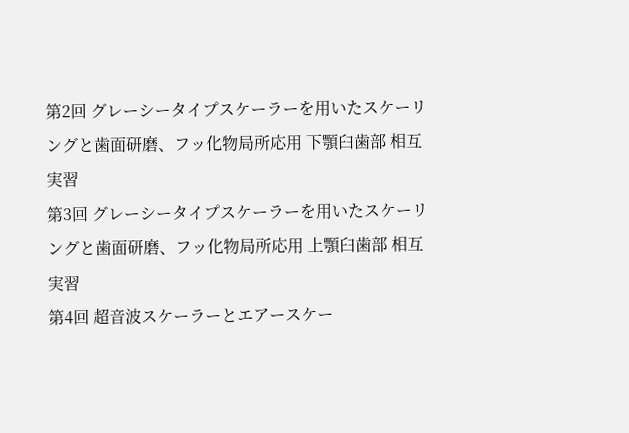第2回 グレーシータイプスケーラーを用いたスケーリングと歯面研磨、フッ化物局所応用 下顎臼歯部 相互実習
第3回 グレーシータイプスケーラーを用いたスケーリングと歯面研磨、フッ化物局所応用 上顎臼歯部 相互実習
第4回 超音波スケーラーとエアースケー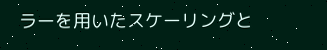ラーを用いたスケーリングと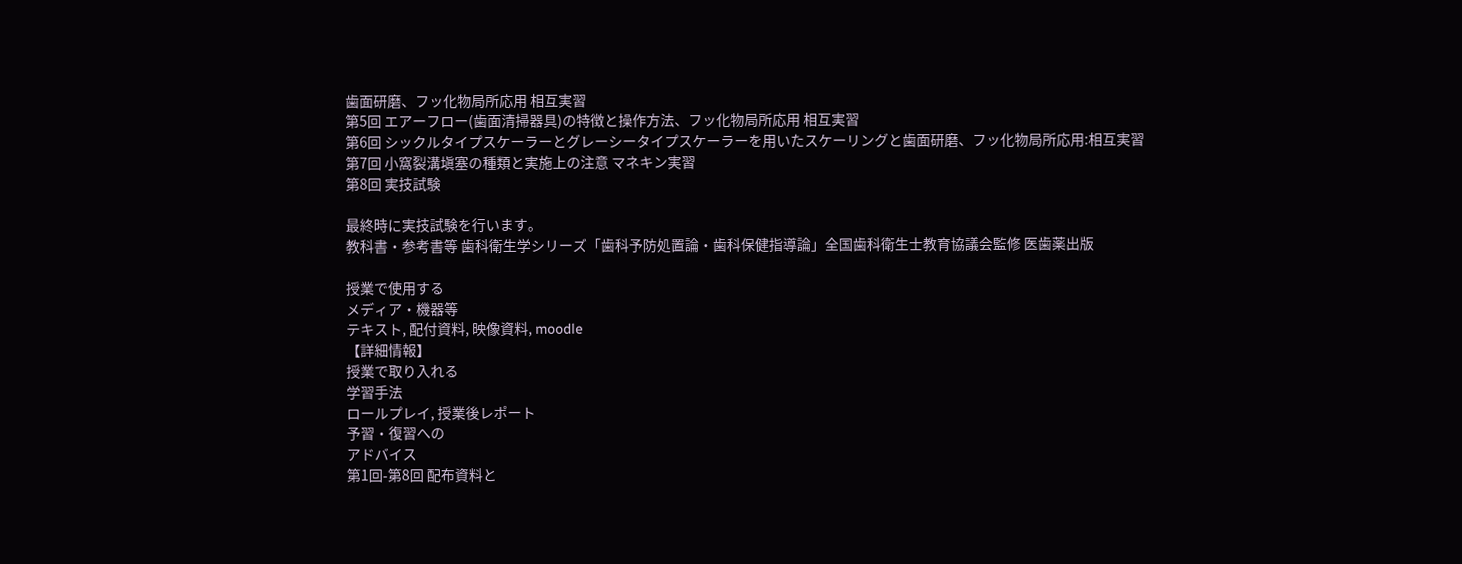歯面研磨、フッ化物局所応用 相互実習
第5回 エアーフロー(歯面清掃器具)の特徴と操作方法、フッ化物局所応用 相互実習
第6回 シックルタイプスケーラーとグレーシータイプスケーラーを用いたスケーリングと歯面研磨、フッ化物局所応用:相互実習
第7回 小窩裂溝塡塞の種類と実施上の注意 マネキン実習
第8回 実技試験

最終時に実技試験を行います。
教科書・参考書等 歯科衛生学シリーズ「歯科予防処置論・歯科保健指導論」全国歯科衛生士教育協議会監修 医歯薬出版

授業で使用する
メディア・機器等
テキスト, 配付資料, 映像資料, moodle
【詳細情報】
授業で取り入れる
学習手法
ロールプレイ, 授業後レポート
予習・復習への
アドバイス
第1回-第8回 配布資料と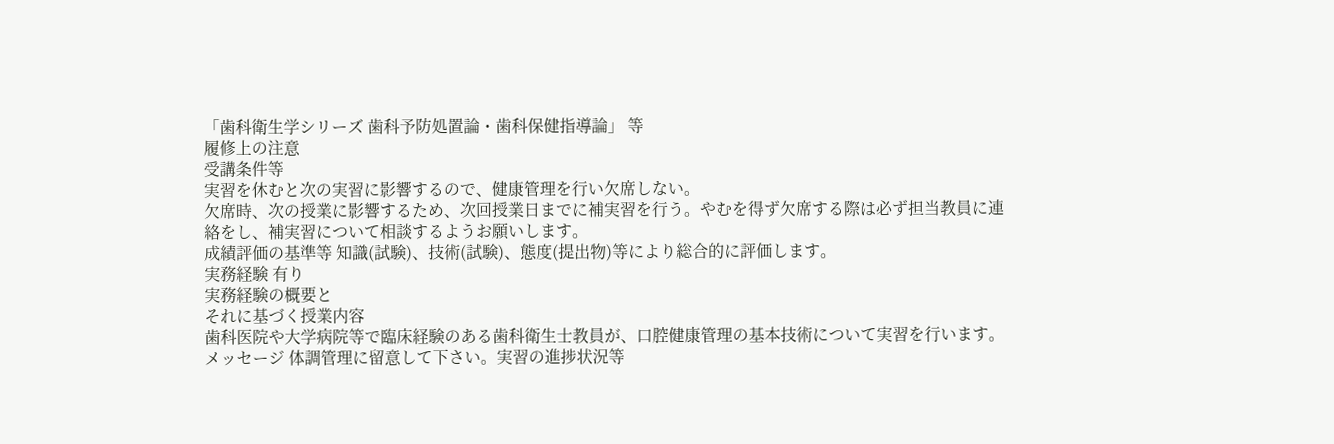「歯科衛生学シリーズ 歯科予防処置論・歯科保健指導論」 等
履修上の注意
受講条件等
実習を休むと次の実習に影響するので、健康管理を行い欠席しない。
欠席時、次の授業に影響するため、次回授業日までに補実習を行う。やむを得ず欠席する際は必ず担当教員に連絡をし、補実習について相談するようお願いします。
成績評価の基準等 知識(試験)、技術(試験)、態度(提出物)等により総合的に評価します。
実務経験 有り
実務経験の概要と
それに基づく授業内容
歯科医院や大学病院等で臨床経験のある歯科衛生士教員が、口腔健康管理の基本技術について実習を行います。
メッセージ 体調管理に留意して下さい。実習の進捗状況等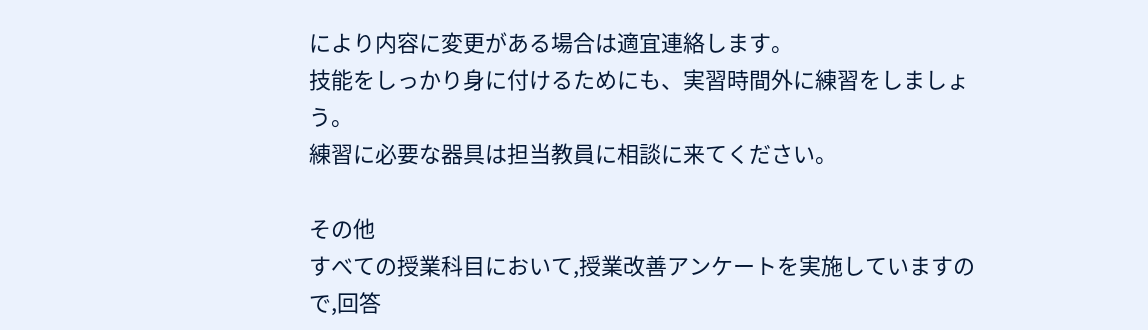により内容に変更がある場合は適宜連絡します。
技能をしっかり身に付けるためにも、実習時間外に練習をしましょう。
練習に必要な器具は担当教員に相談に来てください。

その他
すべての授業科目において,授業改善アンケートを実施していますので,回答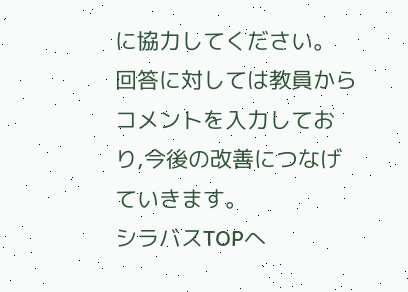に協力してください。
回答に対しては教員からコメントを入力しており,今後の改善につなげていきます。
シラバスTOPへ